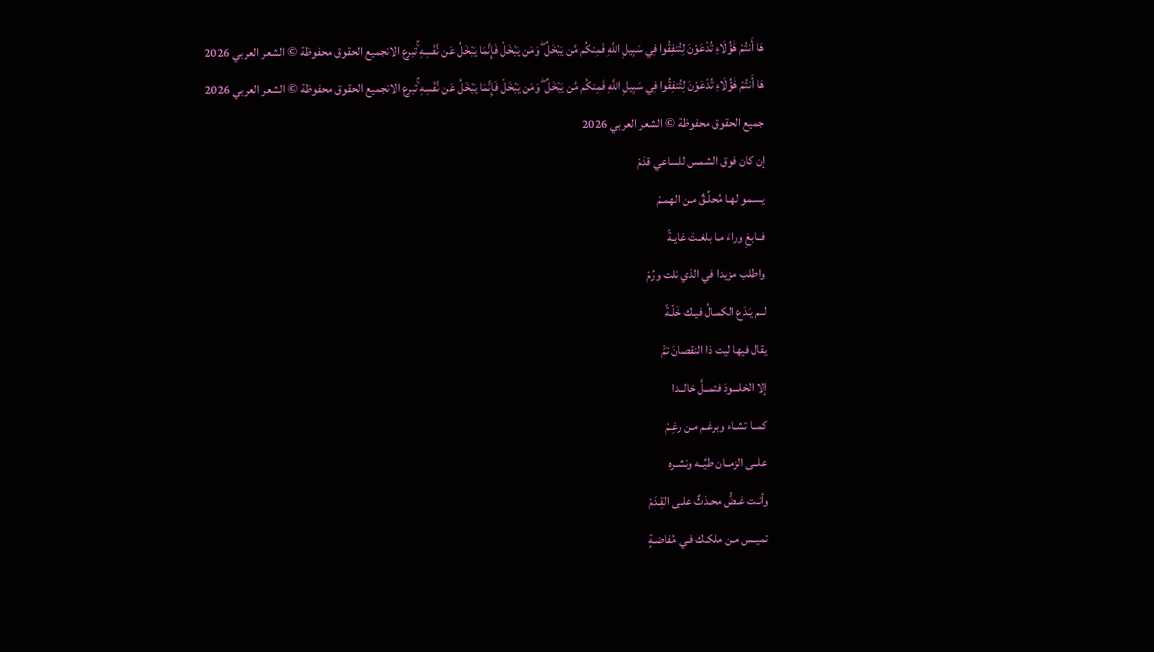هَا أَنتُمْ هَٰؤُلَاءِ تُدْعَوْنَ لِتُنفِقُوا فِي سَبِيلِ اللَّهِ فَمِنكُم مَّن يَبْخَلُ ۖ وَمَن يَبْخَلْ فَإِنَّمَا يَبْخَلُ عَن نَّفْسِهِ ۚتبرع الانجميع الحقوق محفوظة © الشعر العربي 2026
هَا أَنتُمْ هَٰؤُلَاءِ تُدْعَوْنَ لِتُنفِقُوا فِي سَبِيلِ اللَّهِ فَمِنكُم مَّن يَبْخَلُ ۖ وَمَن يَبْخَلْ فَإِنَّمَا يَبْخَلُ عَن نَّفْسِهِ ۚتبرع الانجميع الحقوق محفوظة © الشعر العربي 2026
جميع الحقوق محفوظة © الشعر العربي 2026
إن كان فوق الشمس للساعي قدَمْ
يسـمو لهـا مُحلِّـقٌ مـن الهمـمْ
فــابغِ وراءَ مـا بلغـتَ غايـةً
واطلب مزيدا في الذي نلت ورُمْ
لــم يَـدَع الكمـالُ فيـك خَلّـةً
يقال فيها ليت ذا النقصانَ تمّْ
إلا الخلـــودَ فتمــلَّ خالــدا
كمــا تشـاء وبرغـم مـن رغِـمْ
علــى الزمــان طيِّــه ونشـره
وأنـت غـضُّ محـدَثٌ علـى القِـدَمْ
تميــس مـن ملكـك فـي مُفاضـةٍ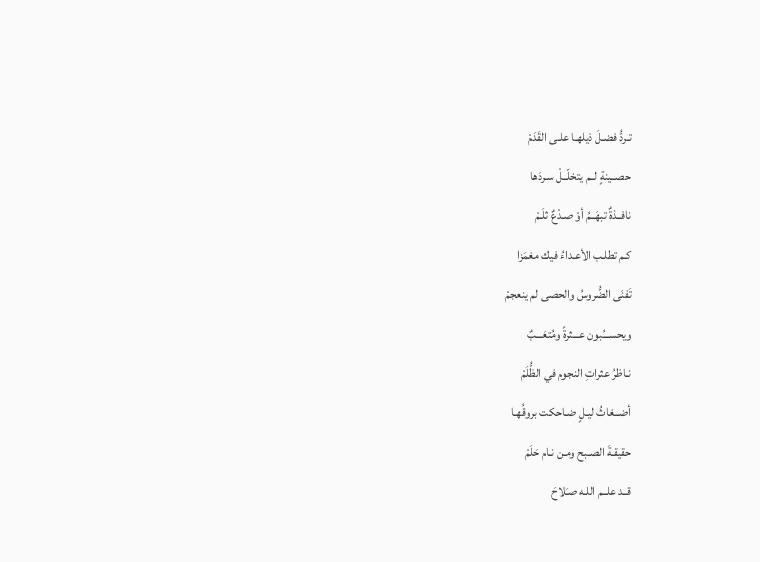تـردُّ فضـلَ ذيلهـا علـى القَدَمْ
حصــينةٍ لــم يتخلّــلْ سـردَها
نافــذةٌ تبهَــمُ أوْ صـدْعٌ ثلَـمْ
كـم تطلـب الأعـداءُ فيك مغمَزا
تَفنَى الضُّروسُ والحصى لم ينعجمْ
ويحســـُبون عـــثرةً ومُتعَـــبٌ
نـاظرُ عثراتِ النجوم في الظُّلَمْ
أضــغاثُ ليـلٍ ضـاحكت بروقُهـا
حقيقـةَ الصـبح ومـن نـام حَلَمْ
قــد علــم اللـه صـَلاحَ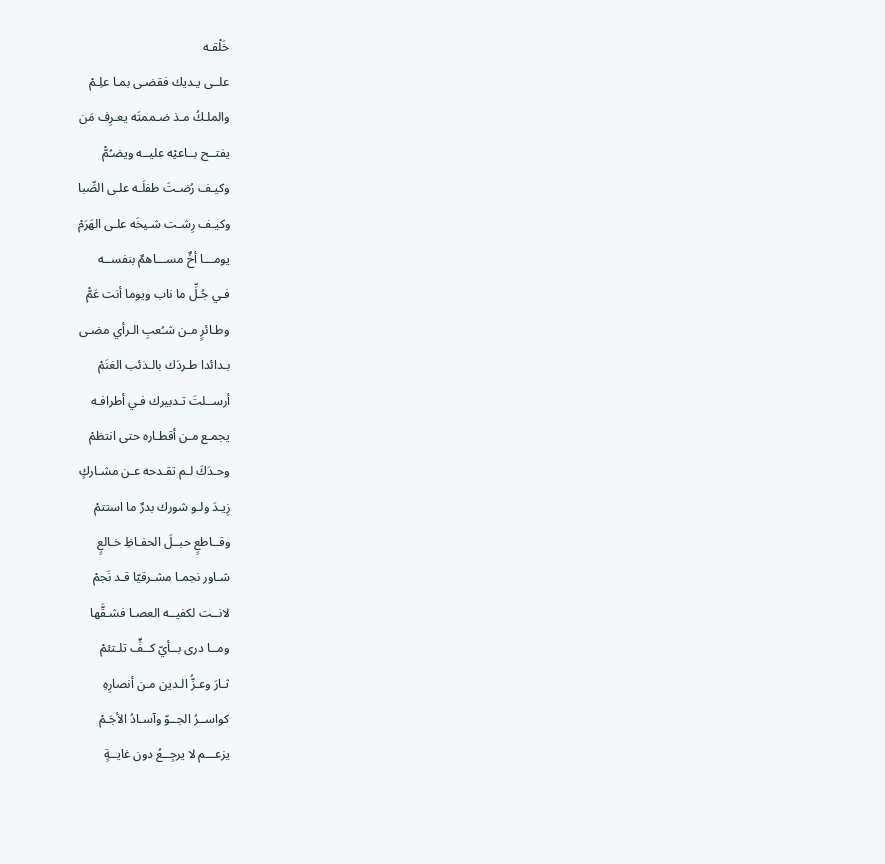خَلْقـه
علــى يـديك فقضـى بمـا علِـمْ
والملـكُ مـذ ضـممتَه يعـرِف مَن
يفتــح بــاعيْه عليــه ويضـُمّْ
وكيـف رُضـتَ طفلَـه علـى الصِّبا
وكيـف رِشـت شـيخَه علـى الهَرَمْ
يومـــا أخٌ مســـاهمٌ بنفســه
فـي جُـلِّ ما ناب ويوما أنت عَمّْ
وطـائرٍ مـن شـُعبِ الـرأي مضـى
بـدائدا طـردَك بالـذئب الغنَمْ
أرســلتَ تـدبيرك فـي أطرافـه
يجمـع مـن أقطـاره حتى انتظمْ
وحـدَكَ لـم تقـدحه عـن مشـاركٍ
زِيـدَ ولـو شورك بدرٌ ما استتمْ
وقــاطعٍ حبــلَ الحفـاظِ خـالعٍ
شـاور نجمـا مشـرقيّا قـد نَجمْ
لانــت لكفيــه العصـا فشـقَّها
ومــا درى بــأيّ كــفٍّ تلـتئمْ
ثـارَ وعـزُّ الـدين مـن أنصارِهِ
كواســرُ الجــوّ وآسـادُ الأجَـمْ
يزعـــم لا يرجِــعُ دون غايــةٍ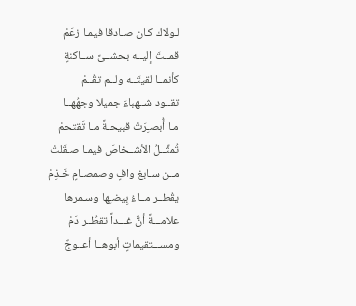لـولاك كـان صـادقا فيمـا زعَمْ
قمــتَ إليــه بحشــىً ســاكنةٍ
كأنمــا لقيتَــه ولــم تقُــمْ
تقــود شــهباءَ جميلا وجهُهــا
مـا أُبصـِرَتْ قبيحـةً مـا تَقتحمْ
تُمثِّــلُ الأشــخاصَ فيمـا صـقَلتْ
مــن سـابغ وافٍ وصمصـامٍ خَـذِمْ
يقُطــر مــاءُ بِيضـِها وسـمرها
علامـــةً أنًّ غـــداً تقطُــر دَمْ
ومســـتقيماتٍ أبوهــا أعــوجٌ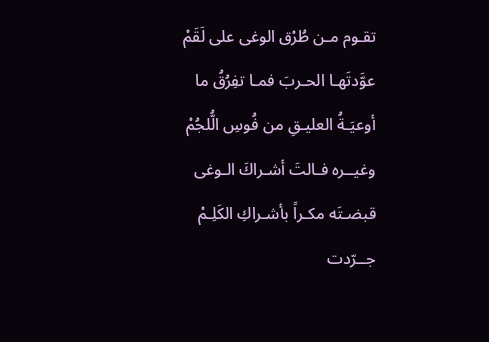تقـوم مـن طُرْق الوغى على لَقَمْ
عوَّدتَهـا الحـربَ فمـا تفِرُقُ ما
أوعيَـةُ العليـقِ من فُوسِ الُّلجُمْ
وغيــره فـالتَ أشـراكَ الـوغى
قبضـتَه مكـراً بأشـراكِ الكَلِـمْ
جــرّدت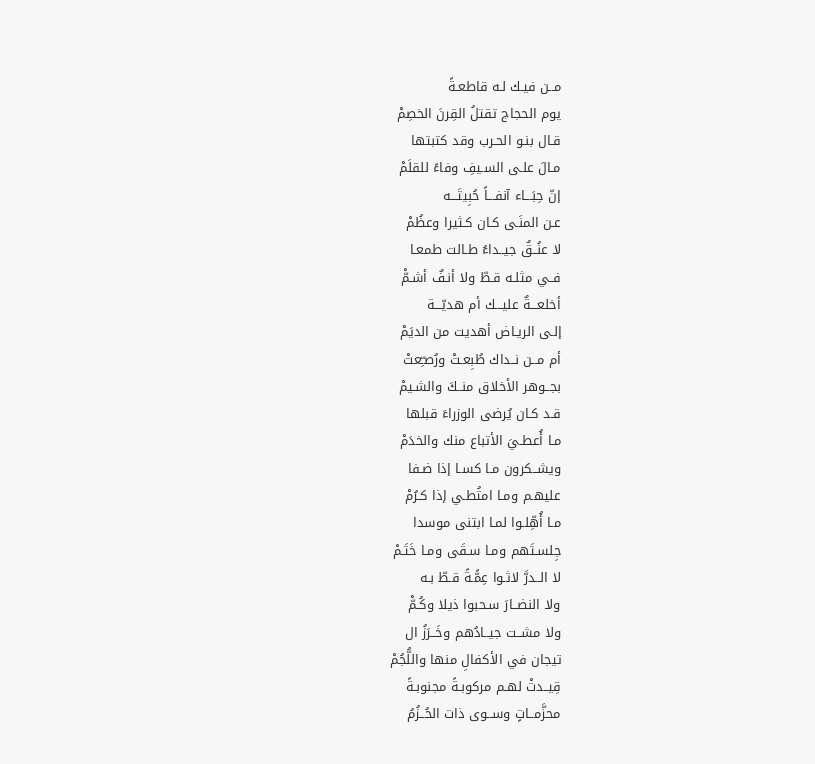مــن فيـك لـه قاطعـةً
يوم الحجاج تقتلُ القِرنَ الخصِمْ
قـال بنـو الحـرب وقد كتبتها
مـالَ علـى السـيفِ وفاءً للقلَمْ
إنّ حِبَـــاء آنفـــاً حُبِيتَـــه
عـن المنَـى كـان كـثيرا وعظُمْ
لا عنُــقٌ جيــداءُ طـالت طمعـا
فــي مثلـه قـطّ ولا أنـفٌ أشـمّْ
أخلعـــةٌ عليـــك أم هديّـــة
إلـى الريـاض أهديت من الديَمْ
أم مــن نــداك طُبِعـتْ ورُصـِّعتْ
بجــوهر الأخلاق منــكَ والشـيمْ
قـد كـان يُرضى الوزراءَ قبلها
مـا أُعطـيَ الأتباع منك والخدَمْ
ويشــكرون مـا كسـا إذا ضـفا
عليهـم ومـا امتُطـي إذا كـرُمْ
مـا أُهِّلـوا لمـا ابتنى موسدا
جِلسـتَهم ومـا سـقَى ومـا خَتَـمْ
لا الــدرَّ لاثـوا عِمًّـةً قـطّ بـه
ولا النضــارَ سـحبوا ذيلا وكُـمّْ
ولا مشــت جيــادُهم وخَــرَزُ ال
تيجان في الأكفالِ منها واللُّجُمْ
قِيــدتْ لهـم مركوبـةً مجنوبـةً
محزَّمــاتٍ وســوى ذات الحُــزُمُ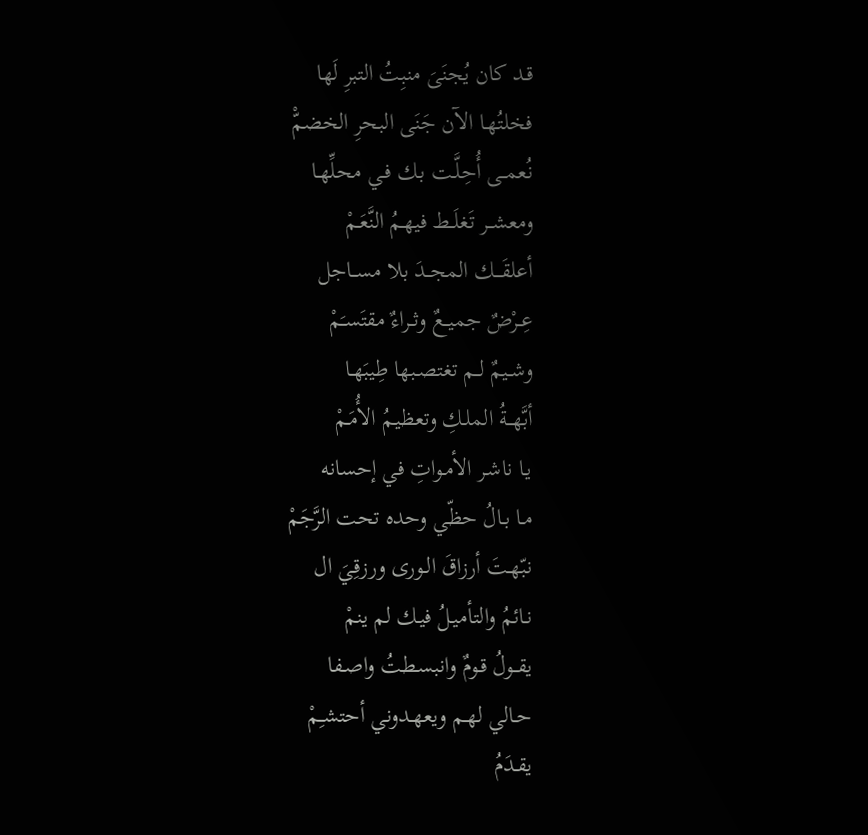قـد كان يُجنَىَ منبِتُ التبرِ لَها
فخلتُهـا الآن جَنَى البحرِ الخضمّْ
نُعمــى أُحِلَّـت بـك فـي محلِّهـا
ومعشــر تَغلَــط فيهـمُ النَّعَـمْ
أعلقَـــك المجــدَ بلا مســاجل
عِــرْضٌ جميــعٌ وثــراءٌ مقتَسـَمْ
وشــيمٌ لــم تغتصـبها طِيبَهـا
أبَّهــةُ الملـكِ وتعظيـمُ الأُمَـمْ
يـا ناشـر الأمـواتِ في إحسانه
مـا بـالُ حظّي وحده تحت الرَّجَمْ
نبّهـتَ أرزاقَ الـورى ورزقِيَ ال
نـائمُ والتأميـلُ فيـك لم ينمْ
يقــولُ قـومٌ وانبسـطتُ واصـفا
حـالي لهـم ويعهـدوني أحتشـِمْ
يقـدَمُ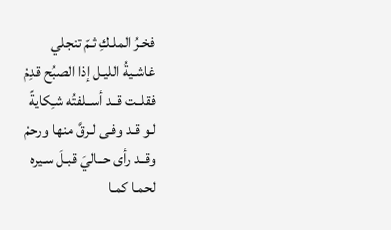فخـرُ الملـكِ ثـمّ تنجلي
غاشـيةُ الليـل إذا الصبُح قدِمْ
فقلــت قــد أســلفتُه شـِكايةً
لـو قـد وفـى لـرقَّ منها ورحمْ
وقــد رأى حــاليَ قبـلَ سـيره
لحمـا كمـا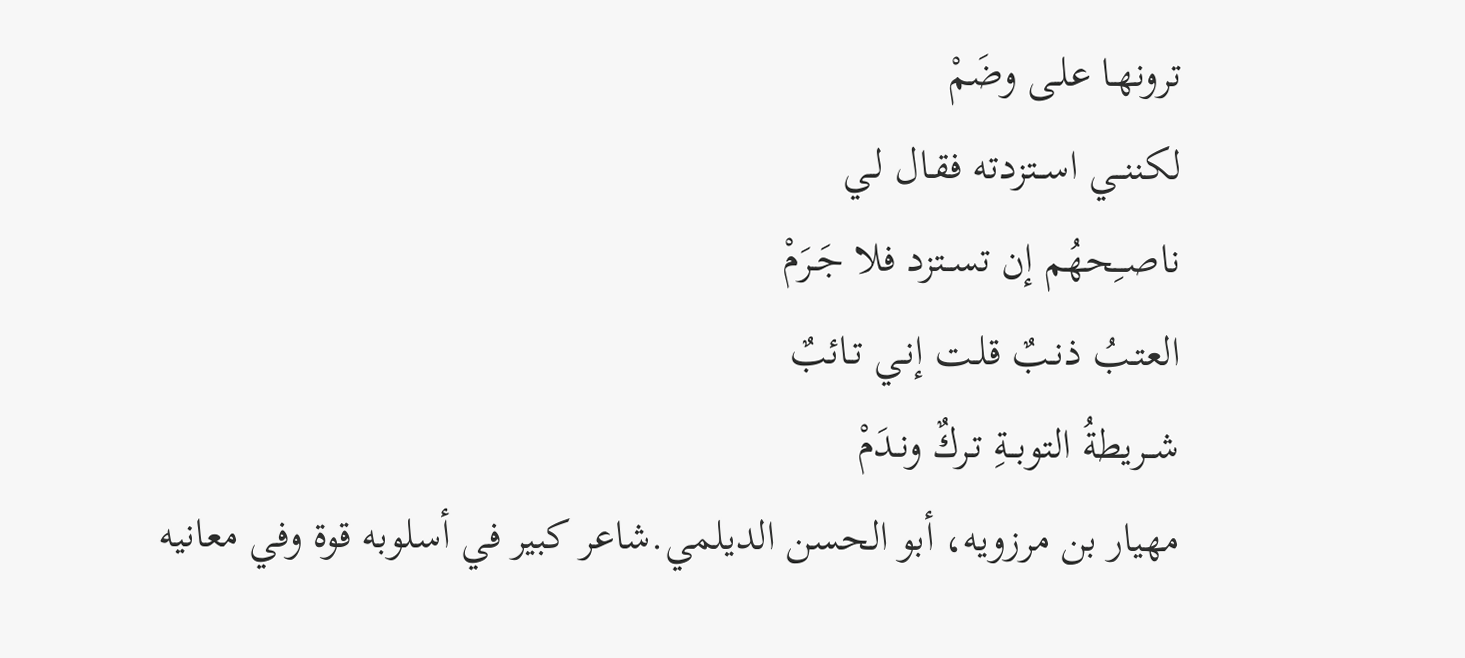ترونهـا علـى وضَمْ
لكننــي اســتزدته فقـال لـي
ناصــِحهُم إن تســتزد فلا جَـرَمْ
العتـبُ ذنـبٌ قلـت إنـي تـائبٌ
شــريطةُ التوبــةِ تـركٌ ونـدَمْ
مهيار بن مرزويه، أبو الحسن الديلمي.شاعر كبير في أسلوبه قوة وفي معانيه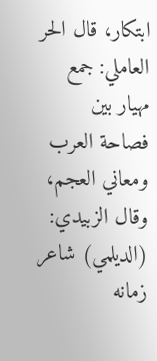ابتكار، قال الحر العاملي: جمع مهيار بين فصاحة العرب ومعاني العجم، وقال الزبيدي: (الديلمي) شاعر زمانه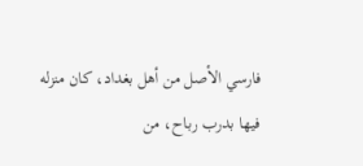فارسي الأصل من أهل بغداد، كان منزله فيها بدرب رباح، من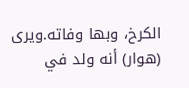الكرخ، وبها وفاته.ويرى (هوار) أنه ولد في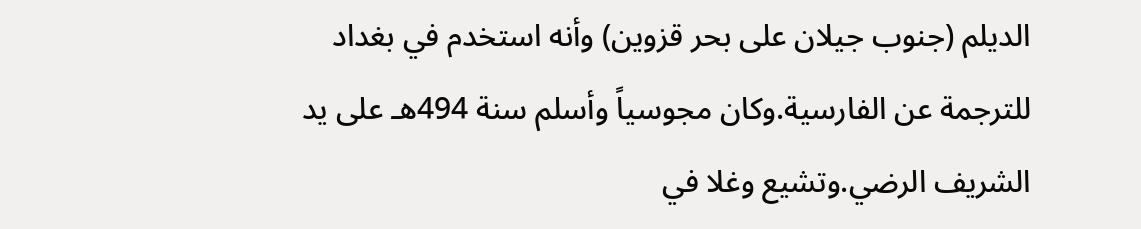الديلم (جنوب جيلان على بحر قزوين) وأنه استخدم في بغداد للترجمة عن الفارسية.وكان مجوسياً وأسلم سنة 494هـ على يد الشريف الرضي.وتشيع وغلا في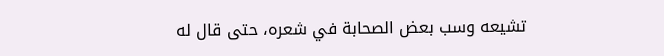تشيعه وسب بعض الصحابة في شعره، حتى قال له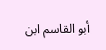أبو القاسم ابن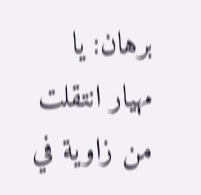برهان: يا مهيار انتقلت من زاوية في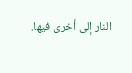النار إلى أخرى فيها.